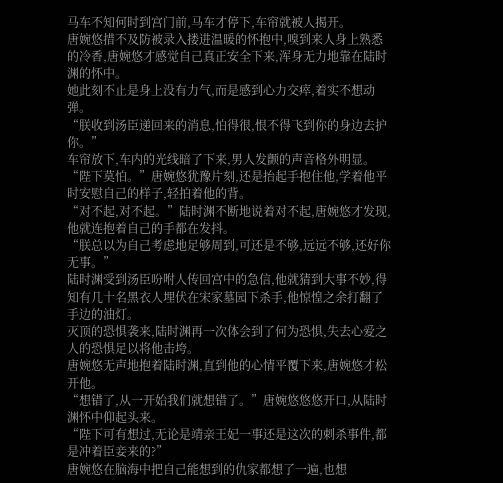马车不知何时到宫门前,马车才停下,车帘就被人揭开。
唐婉悠措不及防被录入搂进温暖的怀抱中,嗅到来人身上熟悉的冷香,唐婉悠才感觉自己真正安全下来,浑身无力地靠在陆时渊的怀中。
她此刻不止是身上没有力气,而是感到心力交瘁,着实不想动弹。
“朕收到汤臣递回来的消息,怕得很,恨不得飞到你的身边去护你。”
车帘放下,车内的光线暗了下来,男人发颤的声音格外明显。
“陛下莫怕。”唐婉悠犹豫片刻,还是抬起手抱住他,学着他平时安慰自己的样子,轻拍着他的背。
“对不起,对不起。”陆时渊不断地说着对不起,唐婉悠才发现,他就连抱着自己的手都在发抖。
“朕总以为自己考虑地足够周到,可还是不够,远远不够,还好你无事。”
陆时渊受到汤臣吩咐人传回宫中的急信,他就猜到大事不妙,得知有几十名黑衣人埋伏在宋家墓园下杀手,他惊惶之余打翻了手边的油灯。
灭顶的恐惧袭来,陆时渊再一次体会到了何为恐惧,失去心爱之人的恐惧足以将他击垮。
唐婉悠无声地抱着陆时渊,直到他的心情平覆下来,唐婉悠才松开他。
“想错了,从一开始我们就想错了。”唐婉悠悠悠开口,从陆时渊怀中仰起头来。
“陛下可有想过,无论是靖亲王妃一事还是这次的刺杀事件,都是冲着臣妾来的?”
唐婉悠在脑海中把自己能想到的仇家都想了一遍,也想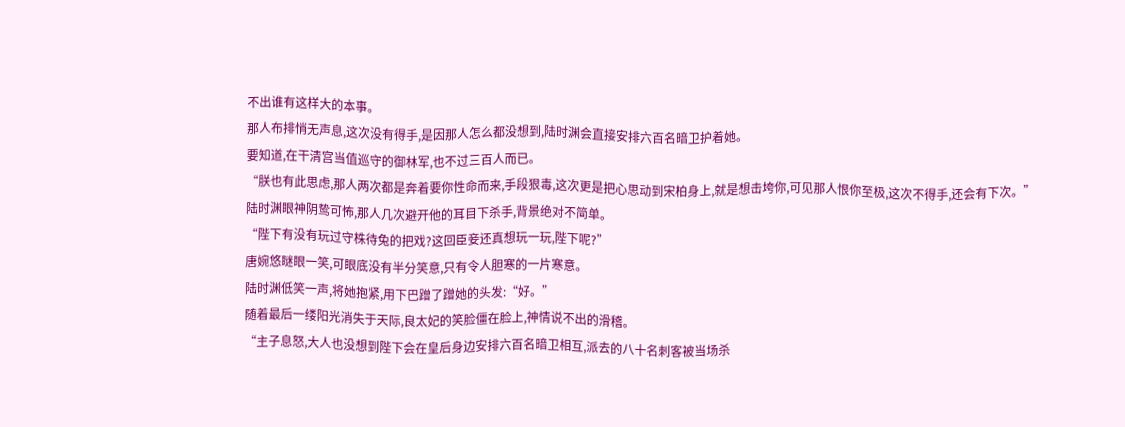不出谁有这样大的本事。
那人布排悄无声息,这次没有得手,是因那人怎么都没想到,陆时渊会直接安排六百名暗卫护着她。
要知道,在干清宫当值巡守的御林军,也不过三百人而已。
“朕也有此思虑,那人两次都是奔着要你性命而来,手段狠毒,这次更是把心思动到宋柏身上,就是想击垮你,可见那人恨你至极,这次不得手,还会有下次。”
陆时渊眼神阴鸷可怖,那人几次避开他的耳目下杀手,背景绝对不简单。
“陛下有没有玩过守株待兔的把戏?这回臣妾还真想玩一玩,陛下呢?”
唐婉悠瞇眼一笑,可眼底没有半分笑意,只有令人胆寒的一片寒意。
陆时渊低笑一声,将她抱紧,用下巴蹭了蹭她的头发:“好。”
随着最后一缕阳光消失于天际,良太妃的笑脸僵在脸上,神情说不出的滑稽。
“主子息怒,大人也没想到陛下会在皇后身边安排六百名暗卫相互,派去的八十名刺客被当场杀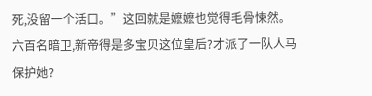死,没留一个活口。”这回就是嬷嬷也觉得毛骨悚然。
六百名暗卫,新帝得是多宝贝这位皇后?才派了一队人马保护她?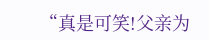“真是可笑!父亲为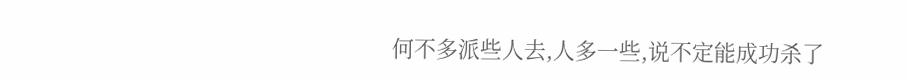何不多派些人去,人多一些,说不定能成功杀了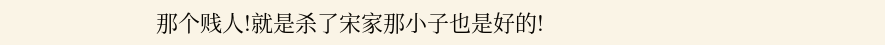那个贱人!就是杀了宋家那小子也是好的!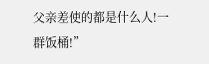父亲差使的都是什么人!一群饭桶!”